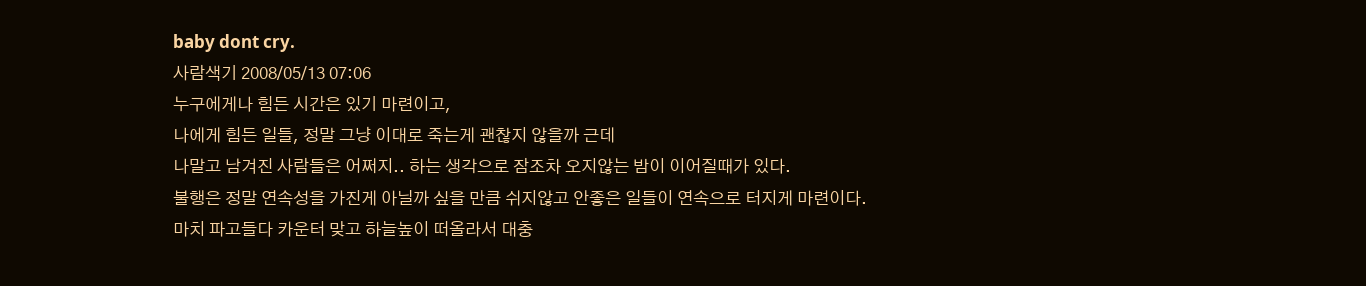baby dont cry.
사람색기 2008/05/13 07:06
누구에게나 힘든 시간은 있기 마련이고,
나에게 힘든 일들, 정말 그냥 이대로 죽는게 괜찮지 않을까 근데
나말고 남겨진 사람들은 어쩌지.. 하는 생각으로 잠조차 오지않는 밤이 이어질때가 있다.
불행은 정말 연속성을 가진게 아닐까 싶을 만큼 쉬지않고 안좋은 일들이 연속으로 터지게 마련이다.
마치 파고들다 카운터 맞고 하늘높이 떠올라서 대충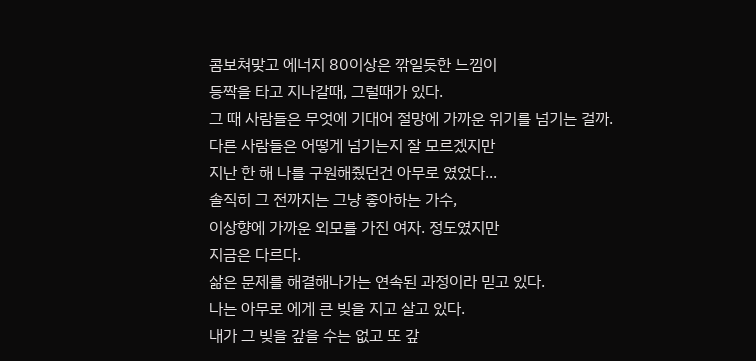콤보쳐맞고 에너지 80이상은 깎일듯한 느낌이
등짝을 타고 지나갈때, 그럴때가 있다.
그 때 사람들은 무엇에 기대어 절망에 가까운 위기를 넘기는 걸까.
다른 사람들은 어떻게 넘기는지 잘 모르겠지만
지난 한 해 나를 구원해줬던건 아무로 였었다...
솔직히 그 전까지는 그냥 좋아하는 가수,
이상향에 가까운 외모를 가진 여자. 정도였지만
지금은 다르다.
삶은 문제를 해결해나가는 연속된 과정이라 믿고 있다.
나는 아무로 에게 큰 빚을 지고 살고 있다.
내가 그 빚을 갚을 수는 없고 또 갚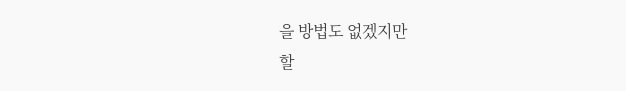을 방법도 없겠지만
할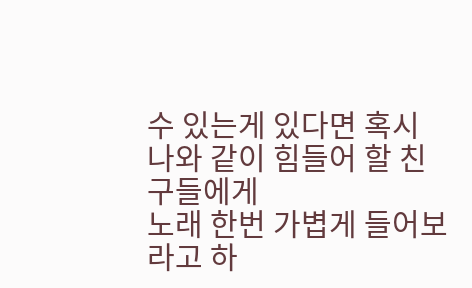수 있는게 있다면 혹시 나와 같이 힘들어 할 친구들에게
노래 한번 가볍게 들어보라고 하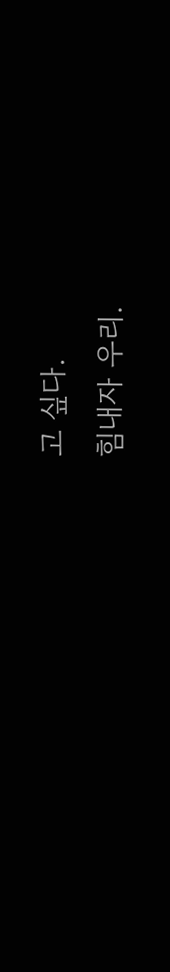고 싶다.
힘내자 우리.